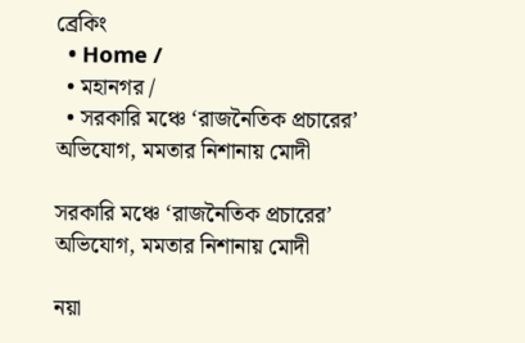ব্রেকিং
  • Home /
  • মহানগর /
  • সরকারি মঞ্চে ‘রাজনৈতিক প্রচারের’ অভিযোগ, মমতার নিশানায় মোদী

সরকারি মঞ্চে ‘রাজনৈতিক প্রচারের’ অভিযোগ, মমতার নিশানায় মোদী

নয়া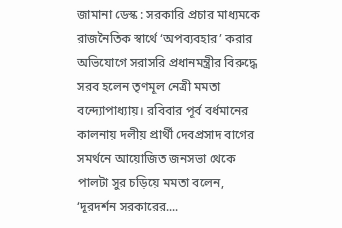জামানা ডেস্ক : সরকারি প্রচার মাধ্যমকে রাজনৈতিক স্বার্থে ‘অপব্যবহার’ করার অভিযোগে সরাসরি প্রধানমন্ত্রীর বিরুদ্ধে সরব হলেন তৃণমূল নেত্রী মমতা বন্দ্যোপাধ্যায়। রবিবার পূর্ব বর্ধমানের কালনায় দলীয় প্রার্থী দেবপ্রসাদ বাগের সমর্থনে আয়োজিত জনসভা থেকে পালটা সুর চড়িয়ে মমতা বলেন, ‘দূরদর্শন সরকারের....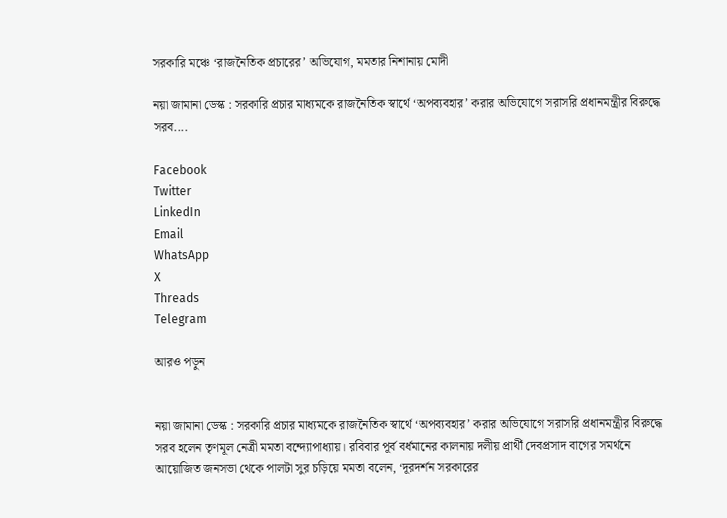সরকারি মঞ্চে ‘রাজনৈতিক প্রচারের’ অভিযোগ, মমতার নিশানায় মোদী

নয়া জামানা ডেস্ক : সরকারি প্রচার মাধ্যমকে রাজনৈতিক স্বার্থে ‘অপব্যবহার’ করার অভিযোগে সরাসরি প্রধানমন্ত্রীর বিরুদ্ধে সরব....

Facebook
Twitter
LinkedIn
Email
WhatsApp
X
Threads
Telegram

আরও পড়ুন


নয়া জামানা ডেস্ক : সরকারি প্রচার মাধ্যমকে রাজনৈতিক স্বার্থে ‘অপব্যবহার’ করার অভিযোগে সরাসরি প্রধানমন্ত্রীর বিরুদ্ধে সরব হলেন তৃণমূল নেত্রী মমতা বন্দ্যোপাধ্যায়। রবিবার পূর্ব বর্ধমানের কালনায় দলীয় প্রার্থী দেবপ্রসাদ বাগের সমর্থনে আয়োজিত জনসভা থেকে পালটা সুর চড়িয়ে মমতা বলেন, ‘দূরদর্শন সরকারের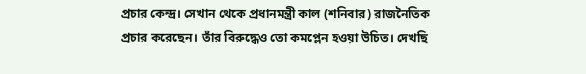প্রচার কেন্দ্র। সেখান থেকে প্রধানমন্ত্রী কাল (শনিবার) রাজনৈতিক প্রচার করেছেন। তাঁর বিরুদ্ধেও তো কমপ্লেন হওয়া উচিত। দেখছি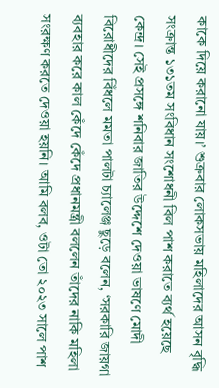কাকে দিয়ে করানো যায়।’ শুক্রবার লোকসভায় মহিলাদের আসন বৃদ্ধি সংক্রান্ত ১৩১তম সংবিধান সংশোধনী বিল পাশ করাতে ব্যর্থ হয়েছে কেন্দ্র। সেই প্রসঙ্গে শনিবার জাতির উদ্দেশে দেওয়া ভাষণে মোদী বিরোধীদের বিঁধলে মমতা পালটা চ্যালেঞ্জ ছুড়ে বলেন, ‘সরকারি জায়গা ব্যবহার করে কাল কেঁদে কেঁদে প্রধানমন্ত্রী বললেন তাঁদের নাকি মহিলা সংরক্ষণ করতে দেওয়া হয়নি। আমি বলব, ওটা তো ২০২৩ সালে পাশ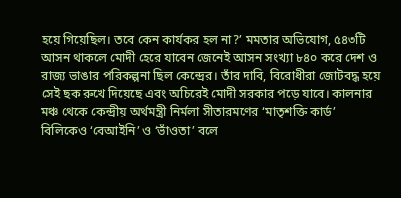হয়ে গিয়েছিল। তবে কেন কার্যকর হল না?’ মমতার অভিযোগ, ৫৪৩টি আসন থাকলে মোদী হেরে যাবেন জেনেই আসন সংখ্যা ৮৪০ করে দেশ ও রাজ্য ভাঙার পরিকল্পনা ছিল কেন্দ্রের। তাঁর দাবি, বিরোধীরা জোটবদ্ধ হয়ে সেই ছক রুখে দিয়েছে এবং অচিরেই মোদী সরকার পড়ে যাবে। কালনার মঞ্চ থেকে কেন্দ্রীয় অর্থমন্ত্রী নির্মলা সীতারমণের ‘মাতৃশক্তি কার্ড’ বিলিকেও ‘বেআইনি’ ও ‘ভাঁওতা’ বলে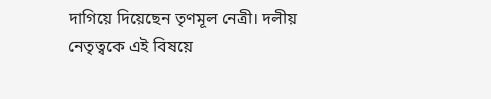দাগিয়ে দিয়েছেন তৃণমূল নেত্রী। দলীয় নেতৃত্বকে এই বিষয়ে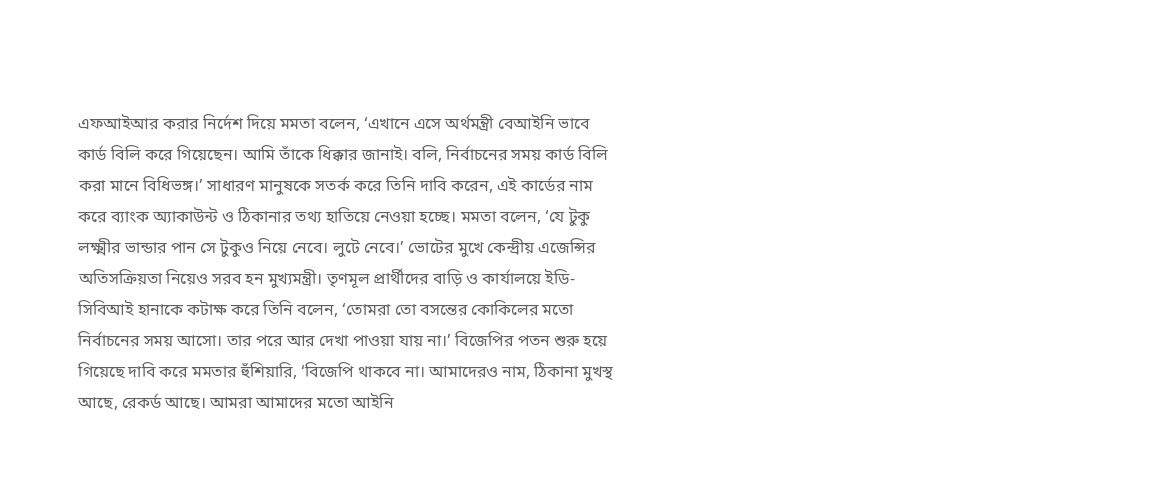এফআইআর করার নির্দেশ দিয়ে মমতা বলেন, ‘এখানে এসে অর্থমন্ত্রী বেআইনি ভাবে কার্ড বিলি করে গিয়েছেন। আমি তাঁকে ধিক্কার জানাই। বলি, নির্বাচনের সময় কার্ড বিলি করা মানে বিধিভঙ্গ।’ সাধারণ মানুষকে সতর্ক করে তিনি দাবি করেন, এই কার্ডের নাম করে ব্যাংক অ্যাকাউন্ট ও ঠিকানার তথ্য হাতিয়ে নেওয়া হচ্ছে। মমতা বলেন, ‘যে টুকু লক্ষ্মীর ভান্ডার পান সে টুকুও নিয়ে নেবে। লুটে নেবে।’ ভোটের মুখে কেন্দ্রীয় এজেন্সির অতিসক্রিয়তা নিয়েও সরব হন মুখ্যমন্ত্রী। তৃণমূল প্রার্থীদের বাড়ি ও কার্যালয়ে ইডি-সিবিআই হানাকে কটাক্ষ করে তিনি বলেন, ‘তোমরা তো বসন্তের কোকিলের মতো নির্বাচনের সময় আসো। তার পরে আর দেখা পাওয়া যায় না।’ বিজেপির পতন শুরু হয়ে গিয়েছে দাবি করে মমতার হুঁশিয়ারি, ‘বিজেপি থাকবে না। আমাদেরও নাম, ঠিকানা মুখস্থ আছে, রেকর্ড আছে। আমরা আমাদের মতো আইনি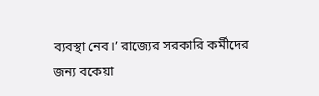ব্যবস্থা নেব।’ রাজ্যের সরকারি কর্মীদের জন্য বকেয়া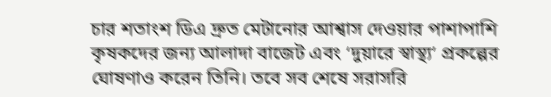চার শতাংশ ডিএ দ্রুত মেটানোর আশ্বাস দেওয়ার পাশাপাশি কৃষকদের জন্য আলাদা বাজেট এবং ‘দুয়ারে স্বাস্থ্য’ প্রকল্পের ঘোষণাও করেন তিনি। তবে সব শেষে সরাসরি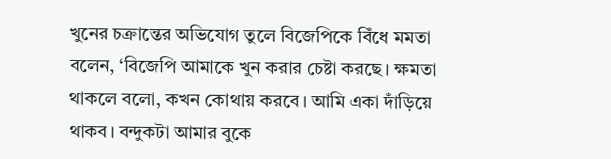খুনের চক্রান্তের অভিযোগ তুলে বিজেপিকে বিঁধে মমতা বলেন, ‘বিজেপি আমাকে খুন করার চেষ্টা করছে। ক্ষমতা থাকলে বলো, কখন কোথায় করবে। আমি একা দাঁড়িয়ে থাকব। বন্দুকটা আমার বুকে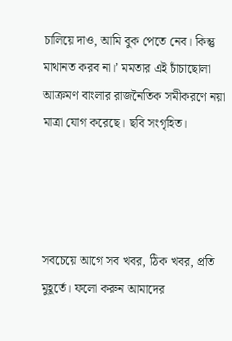চালিয়ে দাও, আমি বুক পেতে নেব। কিন্তু মাথানত করব না।’ মমতার এই চাঁচাছোলা আক্রমণ বাংলার রাজনৈতিক সমীকরণে নয়া মাত্রা যোগ করেছে। ছবি সংগৃহিত।




সবচেয়ে আগে সব খবর, ঠিক খবর, প্রতি মুহূর্তে। ফলো করুন আমাদের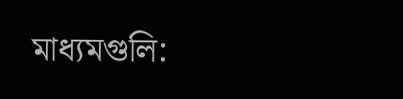মাধ্যমগুলি: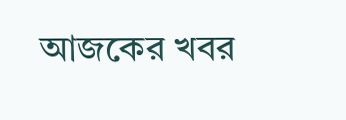আজকের খবর